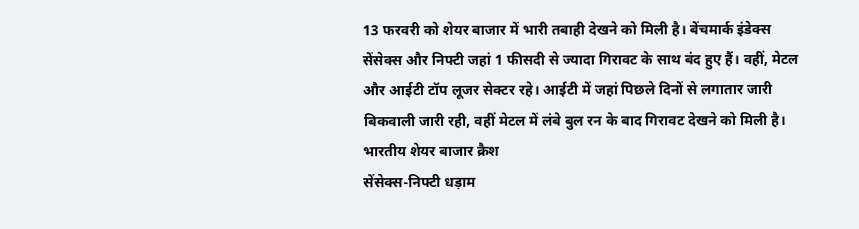13 फरवरी को शेयर बाजार में भारी तबाही देखने को मिली है। बेंचमार्क इंडेक्स सेंसेक्स और निफ्टी जहां 1 फीसदी से ज्यादा गिरावट के साथ बंद हुए हैं। वहीं, मेटल और आईटी टॉप लूजर सेक्टर रहे। आईटी में जहां पिछले दिनों से लगातार जारी बिकवाली जारी रही, वहीं मेटल में लंबे बुल रन के बाद गिरावट देखने को मिली है।
भारतीय शेयर बाजार क्रैश
सेंसेक्स-निफ्टी धड़ाम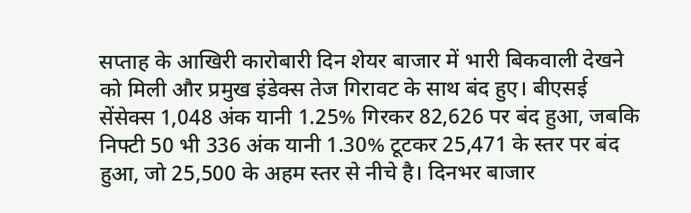सप्ताह के आखिरी कारोबारी दिन शेयर बाजार में भारी बिकवाली देखने को मिली और प्रमुख इंडेक्स तेज गिरावट के साथ बंद हुए। बीएसई सेंसेक्स 1,048 अंक यानी 1.25% गिरकर 82,626 पर बंद हुआ, जबकि निफ्टी 50 भी 336 अंक यानी 1.30% टूटकर 25,471 के स्तर पर बंद हुआ, जो 25,500 के अहम स्तर से नीचे है। दिनभर बाजार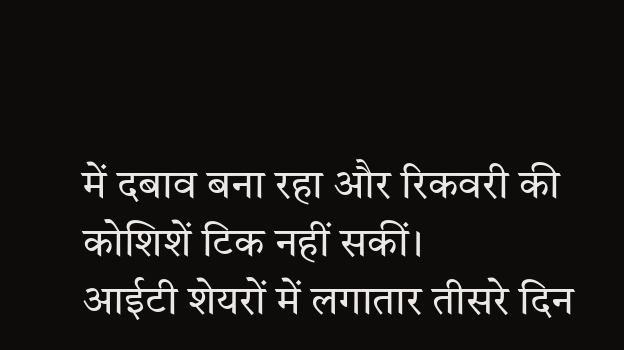में दबाव बना रहा और रिकवरी की कोशिशें टिक नहीं सकीं।
आईटी शेयरों में लगातार तीसरे दिन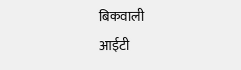बिकवाली
आईटी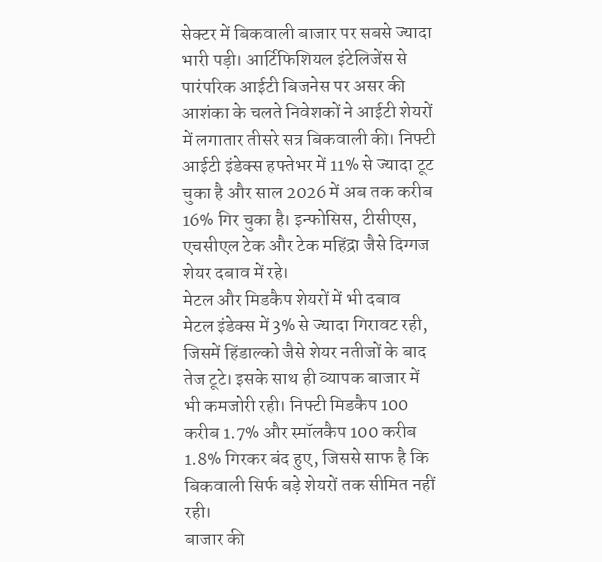सेक्टर में बिकवाली बाजार पर सबसे ज्यादा भारी पड़ी। आर्टिफिशियल इंटेलिजेंस से पारंपरिक आईटी बिजनेस पर असर की आशंका के चलते निवेशकों ने आईटी शेयरों में लगातार तीसरे सत्र बिकवाली की। निफ्टी आईटी इंडेक्स हफ्तेभर में 11% से ज्यादा टूट चुका है और साल 2026 में अब तक करीब 16% गिर चुका है। इन्फोसिस, टीसीएस, एचसीएल टेक और टेक महिंद्रा जैसे दिग्गज शेयर दबाव में रहे।
मेटल और मिडकैप शेयरों में भी दबाव
मेटल इंडेक्स में 3% से ज्यादा गिरावट रही, जिसमें हिंडाल्को जैसे शेयर नतीजों के बाद तेज टूटे। इसके साथ ही व्यापक बाजार में भी कमजोरी रही। निफ्टी मिडकैप 100 करीब 1.7% और स्मॉलकैप 100 करीब 1.8% गिरकर बंद हुए, जिससे साफ है कि बिकवाली सिर्फ बड़े शेयरों तक सीमित नहीं रही।
बाजार की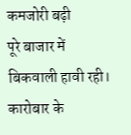कमजोरी बढ़ी
पूरे बाजार में बिकवाली हावी रही। कारोबार के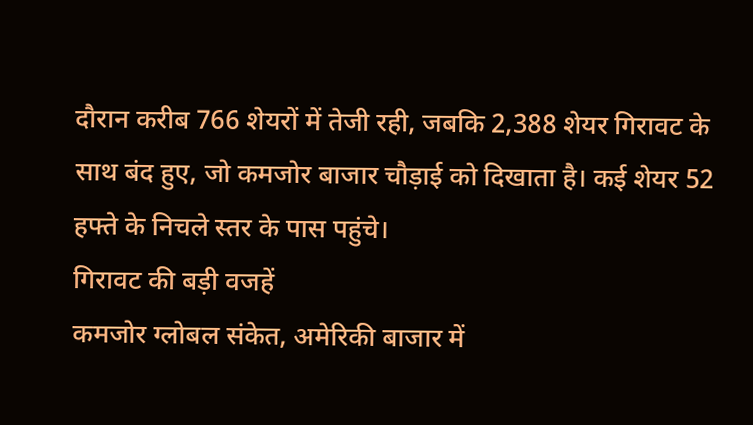दौरान करीब 766 शेयरों में तेजी रही, जबकि 2,388 शेयर गिरावट के साथ बंद हुए, जो कमजोर बाजार चौड़ाई को दिखाता है। कई शेयर 52 हफ्ते के निचले स्तर के पास पहुंचे।
गिरावट की बड़ी वजहें
कमजोर ग्लोबल संकेत, अमेरिकी बाजार में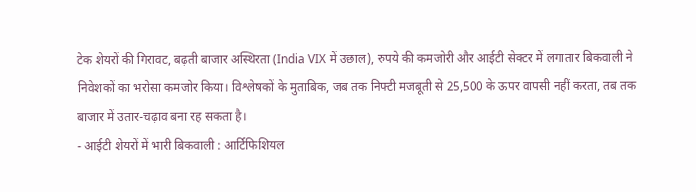टेक शेयरों की गिरावट, बढ़ती बाजार अस्थिरता (India VIX में उछाल), रुपये की कमजोरी और आईटी सेक्टर में लगातार बिकवाली ने निवेशकों का भरोसा कमजोर किया। विश्लेषकों के मुताबिक, जब तक निफ्टी मजबूती से 25,500 के ऊपर वापसी नहीं करता, तब तक बाजार में उतार-चढ़ाव बना रह सकता है।
- आईटी शेयरों में भारी बिकवाली : आर्टिफिशियल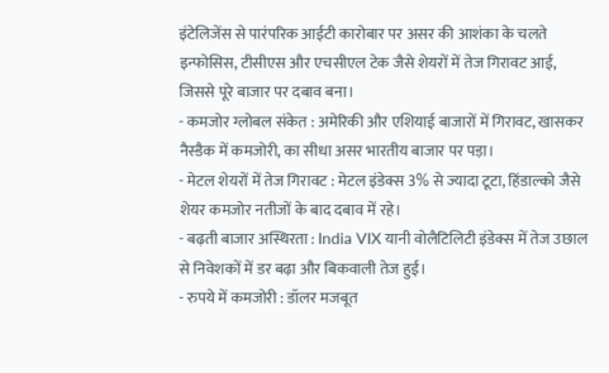इंटेलिजेंस से पारंपरिक आईटी कारोबार पर असर की आशंका के चलते इन्फोसिस, टीसीएस और एचसीएल टेक जैसे शेयरों में तेज गिरावट आई, जिससे पूरे बाजार पर दबाव बना।
- कमजोर ग्लोबल संकेत : अमेरिकी और एशियाई बाजारों में गिरावट, खासकर नैस्डैक में कमजोरी, का सीधा असर भारतीय बाजार पर पड़ा।
- मेटल शेयरों में तेज गिरावट : मेटल इंडेक्स 3% से ज्यादा टूटा, हिंडाल्को जैसे शेयर कमजोर नतीजों के बाद दबाव में रहे।
- बढ़ती बाजार अस्थिरता : India VIX यानी वोलैटिलिटी इंडेक्स में तेज उछाल से निवेशकों में डर बढ़ा और बिकवाली तेज हुई।
- रुपये में कमजोरी : डॉलर मजबूत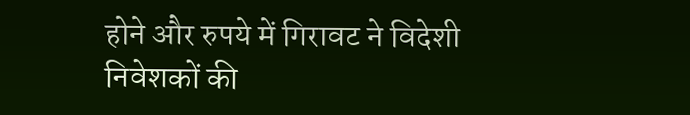होने और रुपये में गिरावट ने विदेशी निवेशकों की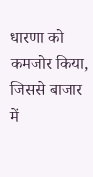धारणा को कमजोर किया, जिससे बाजार में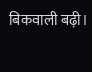बिकवाली बढ़ी।